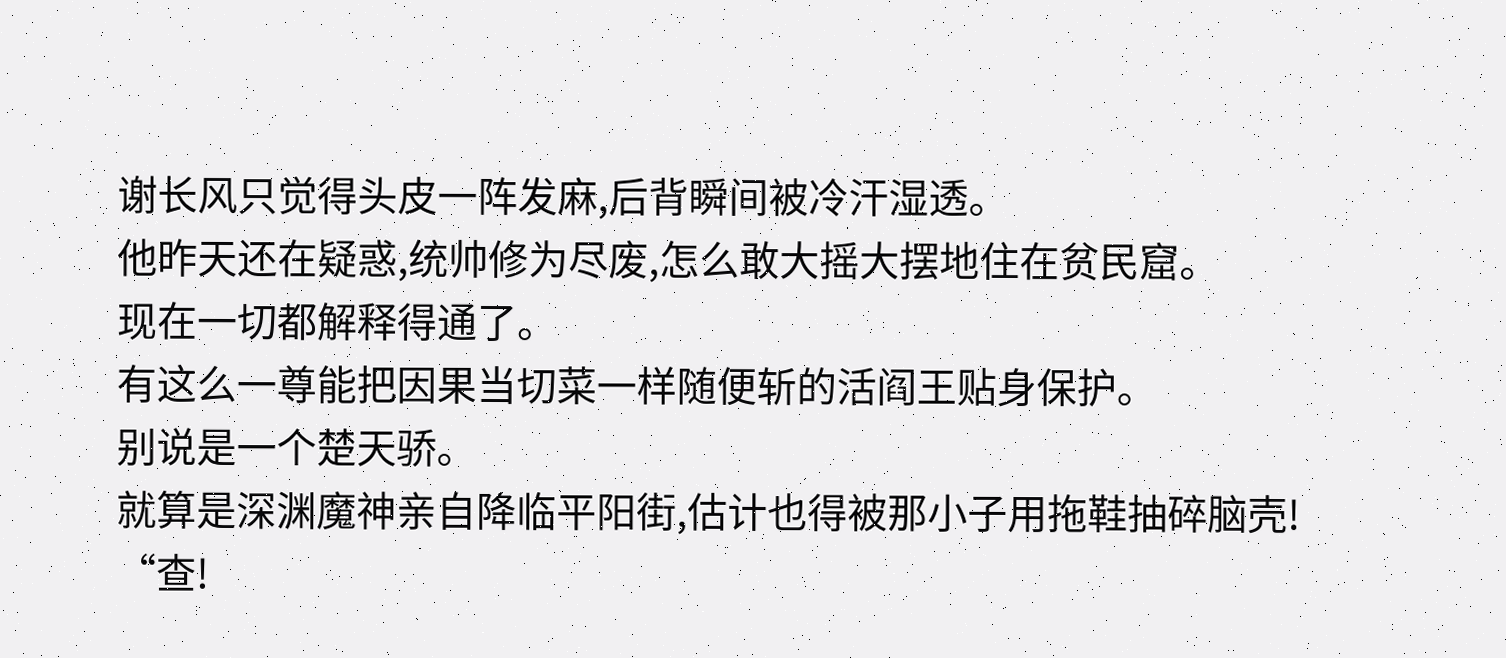谢长风只觉得头皮一阵发麻,后背瞬间被冷汗湿透。
他昨天还在疑惑,统帅修为尽废,怎么敢大摇大摆地住在贫民窟。
现在一切都解释得通了。
有这么一尊能把因果当切菜一样随便斩的活阎王贴身保护。
别说是一个楚天骄。
就算是深渊魔神亲自降临平阳街,估计也得被那小子用拖鞋抽碎脑壳!
“查!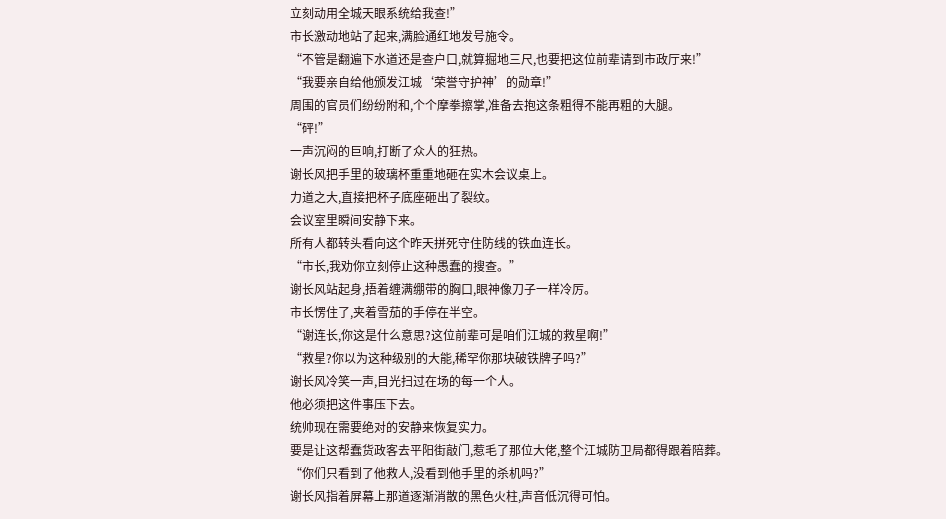立刻动用全城天眼系统给我查!”
市长激动地站了起来,满脸通红地发号施令。
“不管是翻遍下水道还是查户口,就算掘地三尺,也要把这位前辈请到市政厅来!”
“我要亲自给他颁发江城‘荣誉守护神’的勋章!”
周围的官员们纷纷附和,个个摩拳擦掌,准备去抱这条粗得不能再粗的大腿。
“砰!”
一声沉闷的巨响,打断了众人的狂热。
谢长风把手里的玻璃杯重重地砸在实木会议桌上。
力道之大,直接把杯子底座砸出了裂纹。
会议室里瞬间安静下来。
所有人都转头看向这个昨天拼死守住防线的铁血连长。
“市长,我劝你立刻停止这种愚蠢的搜查。”
谢长风站起身,捂着缠满绷带的胸口,眼神像刀子一样冷厉。
市长愣住了,夹着雪茄的手停在半空。
“谢连长,你这是什么意思?这位前辈可是咱们江城的救星啊!”
“救星?你以为这种级别的大能,稀罕你那块破铁牌子吗?”
谢长风冷笑一声,目光扫过在场的每一个人。
他必须把这件事压下去。
统帅现在需要绝对的安静来恢复实力。
要是让这帮蠢货政客去平阳街敲门,惹毛了那位大佬,整个江城防卫局都得跟着陪葬。
“你们只看到了他救人,没看到他手里的杀机吗?”
谢长风指着屏幕上那道逐渐消散的黑色火柱,声音低沉得可怕。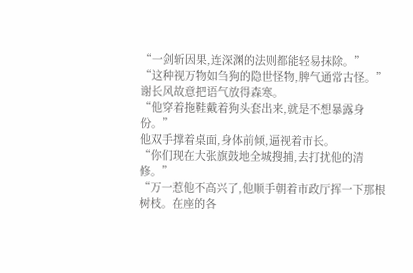“一剑斩因果,连深渊的法则都能轻易抹除。”
“这种视万物如刍狗的隐世怪物,脾气通常古怪。”
谢长风故意把语气放得森寒。
“他穿着拖鞋戴着狗头套出来,就是不想暴露身份。”
他双手撑着桌面,身体前倾,逼视着市长。
“你们现在大张旗鼓地全城搜捕,去打扰他的清修。”
“万一惹他不高兴了,他顺手朝着市政厅挥一下那根树枝。在座的各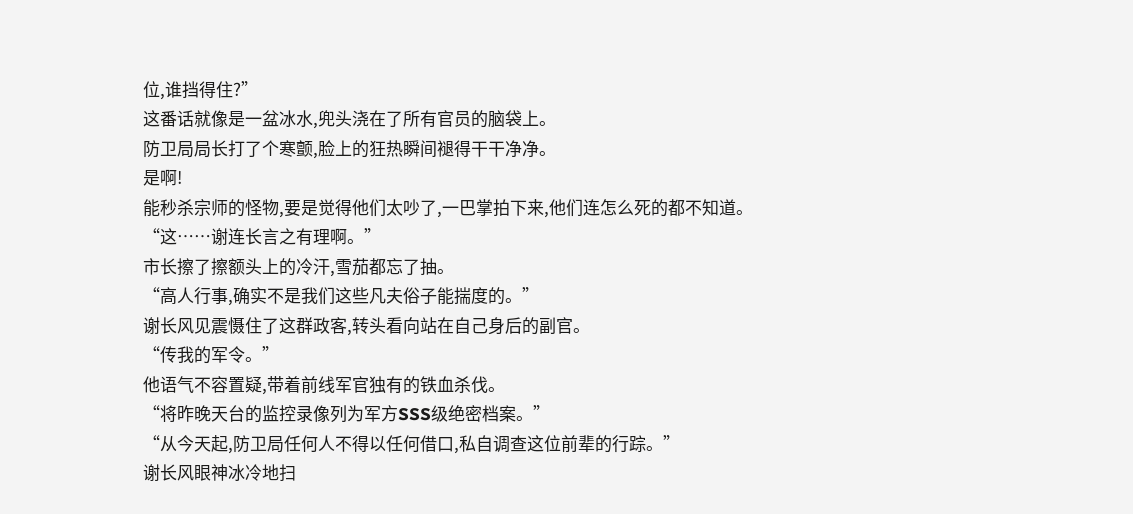位,谁挡得住?”
这番话就像是一盆冰水,兜头浇在了所有官员的脑袋上。
防卫局局长打了个寒颤,脸上的狂热瞬间褪得干干净净。
是啊!
能秒杀宗师的怪物,要是觉得他们太吵了,一巴掌拍下来,他们连怎么死的都不知道。
“这……谢连长言之有理啊。”
市长擦了擦额头上的冷汗,雪茄都忘了抽。
“高人行事,确实不是我们这些凡夫俗子能揣度的。”
谢长风见震慑住了这群政客,转头看向站在自己身后的副官。
“传我的军令。”
他语气不容置疑,带着前线军官独有的铁血杀伐。
“将昨晚天台的监控录像列为军方SSS级绝密档案。”
“从今天起,防卫局任何人不得以任何借口,私自调查这位前辈的行踪。”
谢长风眼神冰冷地扫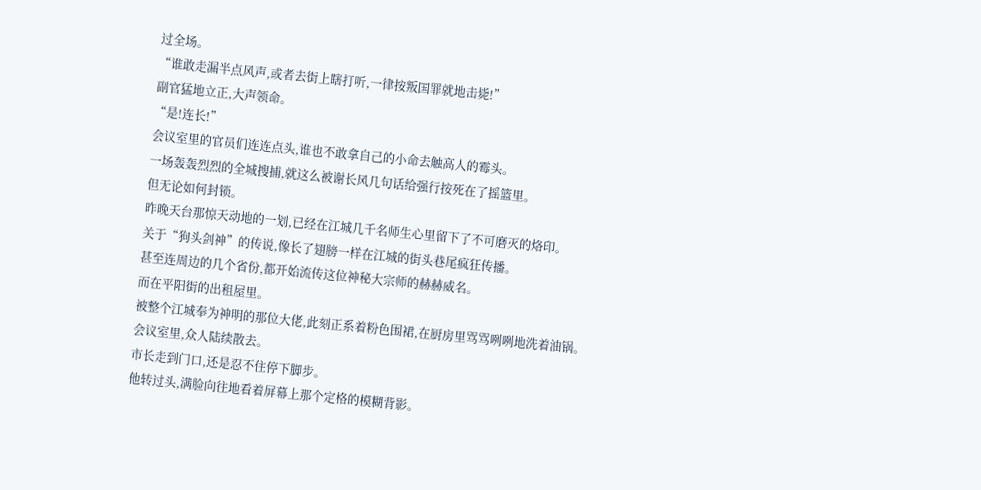过全场。
“谁敢走漏半点风声,或者去街上瞎打听,一律按叛国罪就地击毙!”
副官猛地立正,大声领命。
“是!连长!”
会议室里的官员们连连点头,谁也不敢拿自己的小命去触高人的霉头。
一场轰轰烈烈的全城搜捕,就这么被谢长风几句话给强行按死在了摇篮里。
但无论如何封锁。
昨晚天台那惊天动地的一划,已经在江城几千名师生心里留下了不可磨灭的烙印。
关于“狗头剑神”的传说,像长了翅膀一样在江城的街头巷尾疯狂传播。
甚至连周边的几个省份,都开始流传这位神秘大宗师的赫赫威名。
而在平阳街的出租屋里。
被整个江城奉为神明的那位大佬,此刻正系着粉色围裙,在厨房里骂骂咧咧地洗着油锅。
会议室里,众人陆续散去。
市长走到门口,还是忍不住停下脚步。
他转过头,满脸向往地看着屏幕上那个定格的模糊背影。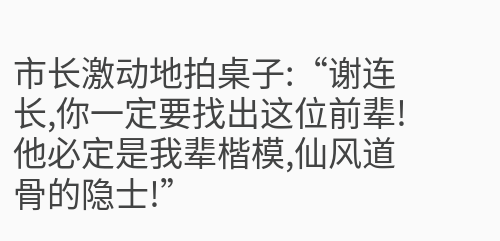市长激动地拍桌子:“谢连长,你一定要找出这位前辈!他必定是我辈楷模,仙风道骨的隐士!”